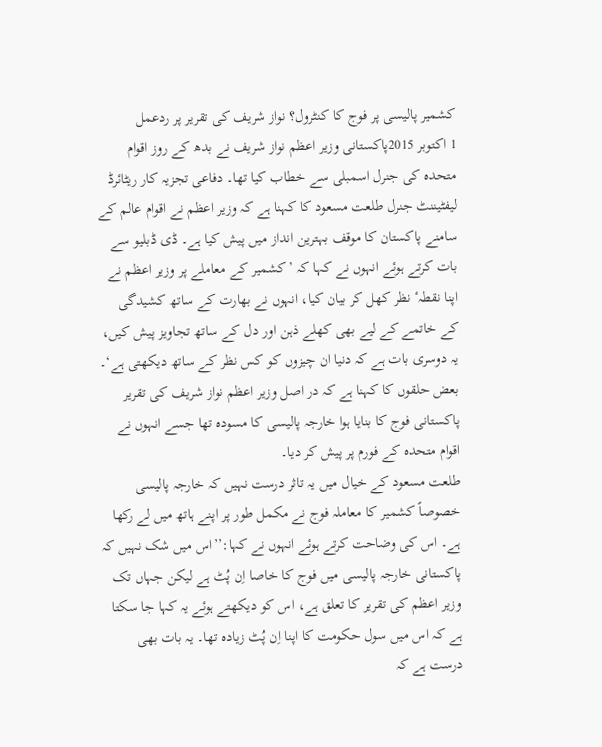کشمیر پالیسی پر فوج کا کنٹرول؟ نواز شریف کی تقریر پر ردعمل
1 اکتوبر 2015پاکستانی وزیر اعظم نواز شریف نے بدھ کے روز اقوام متحدہ کی جنرل اسمبلی سے خطاب کیا تھا۔ دفاعی تجزیہ کار ریٹائرڈ لیفٹیننٹ جنرل طلعت مسعود کا کہنا ہے کہ وزیر اعظم نے اقوام عالم کے سامنے پاکستان کا موقف بہترین انداز میں پیش کیا ہے۔ ڈی ڈبلیو سے بات کرتے ہوئے انہوں نے کہا کہ ’کشمیر کے معاملے پر وزیر اعظم نے اپنا نقطہٴ نظر کھل کر بیان کیا، انہوں نے بھارت کے ساتھ کشیدگی کے خاتمے کے لیے بھی کھلے ذہن اور دل کے ساتھ تجاویز پیش کیں، یہ دوسری بات ہے کہ دنیا ان چیزوں کو کس نظر کے ساتھ دیکھتی ہے‘۔
بعض حلقوں کا کہنا ہے کہ در اصل وزیر اعظم نواز شریف کی تقریر پاکستانی فوج کا بنایا ہوا خارجہ پالیسی کا مسودہ تھا جسے انہوں نے اقوام متحدہ کے فورم پر پیش کر دیا۔
طلعت مسعود کے خیال میں یہ تاثر درست نہیں کہ خارجہ پالیسی خصوصاً کشمیر کا معاملہ فوج نے مکمل طور پر اپنے ہاتھ میں لے رکھا ہے۔ اس کی وضاحت کرتے ہوئے انہوں نے کہا:’’اس میں شک نہیں کہ پاکستانی خارجہ پالیسی میں فوج کا خاصا اِن پُٹ ہے لیکن جہاں تک وزیر اعظم کی تقریر کا تعلق ہے، اس کو دیکھتے ہوئے یہ کہا جا سکتا ہے کہ اس میں سول حکومت کا اپنا اِن پُٹ زیادہ تھا۔ یہ بات بھی درست ہے کہ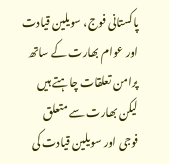پاکستانی فوج، سویلین قیادت اور عوام بھارت کے ساتھ پرامن تعلقات چاہتے ہیں لیکن بھارت سے متعلق فوجی اور سویلین قیادت کی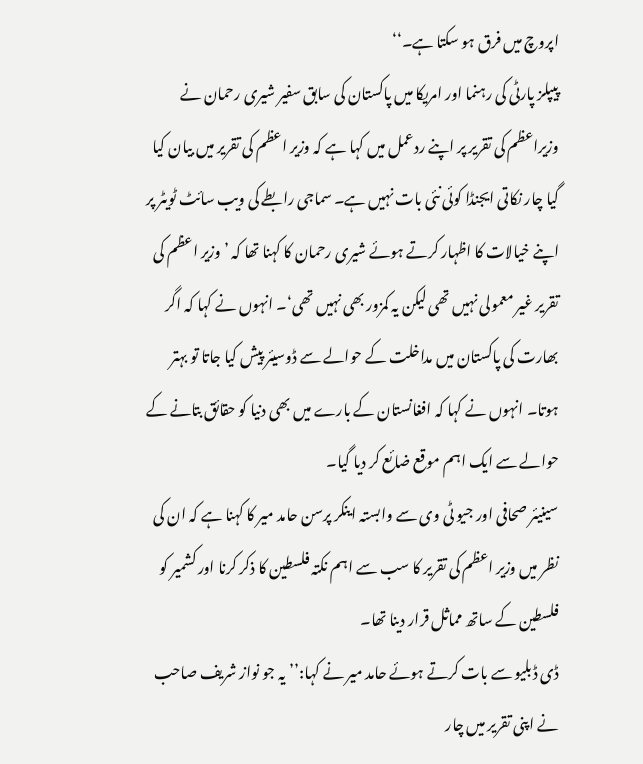اپروچ میں فرق ہو سکتا ہے۔‘‘
پیپلز پارٹی کی رہنما اور امریکا میں پاکستان کی سابق سفیر شیری رحمان نے وزیراعظم کی تقریر پر اپنے ردعمل میں کہا ہے کہ وزیر اعظم کی تقریر میں بیان کیا گیا چار نکاتی ایجنڈا کوئی نئی بات نہیں ہے۔ سماجی رابطے کی ویب سائٹ ٹویٹر پر اپنے خیالات کا اظہار کرتے ہوئے شیری رحمان کا کہنا تھا کہ ’وزیر اعظم کی تقریر غیر معمولی نہیں تھی لیکن یہ کمزور بھی نہیں تھی‘۔ انہوں نے کہا کہ اگر بھارت کی پاکستان میں مداخلت کے حوالے سے ڈوسیئر پیش کیا جاتا تو بہتر ہوتا۔ انہوں نے کہا کہ افغانستان کے بارے میں بھی دنیا کو حقائق بتانے کے حوالے سے ایک اہم موقع ضائع کر دیا گیا۔
سینیئر صحافی اور جیو ٹی وی سے وابستہ اینکر پرسن حامد میر کا کہنا ہے کہ ان کی نظر میں وزیر اعظم کی تقریر کا سب سے اہم نکتہ فلسطین کا ذکر کرنا اور کشمیر کو فلسطین کے ساتھ مماثل قرار دینا تھا۔
ڈی ڈبلیو سے بات کرتے ہوئے حامد میر نے کہا:’’یہ جو نواز شریف صاحب نے اپنی تقریر میں چار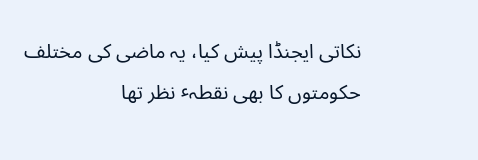نکاتی ایجنڈا پیش کیا، یہ ماضی کی مختلف حکومتوں کا بھی نقطہٴ نظر تھا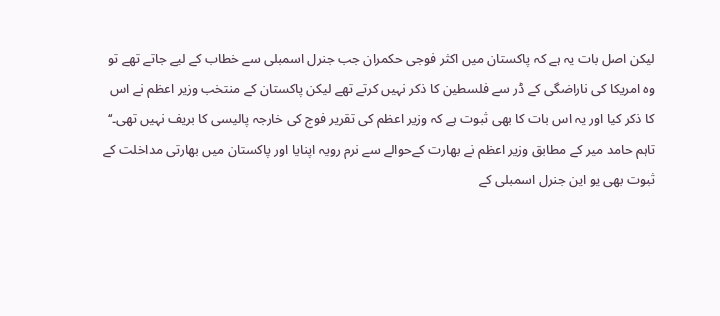لیکن اصل بات یہ ہے کہ پاکستان میں اکثر فوجی حکمران جب جنرل اسمبلی سے خطاب کے لیے جاتے تھے تو وہ امریکا کی ناراضگی کے ڈر سے فلسطین کا ذکر نہیں کرتے تھے لیکن پاکستان کے منتخب وزیر اعظم نے اس کا ذکر کیا اور یہ اس بات کا بھی ثبوت ہے کہ وزیر اعظم کی تقریر فوج کی خارجہ پالیسی کا بریف نہیں تھی۔‘‘
تاہم حامد میر کے مطابق وزیر اعظم نے بھارت کےحوالے سے نرم رویہ اپنایا اور پاکستان میں بھارتی مداخلت کے ثبوت بھی یو این جنرل اسمبلی کے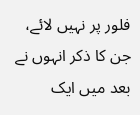فلور پر نہیں لائے، جن کا ذکر انہوں نے بعد میں ایک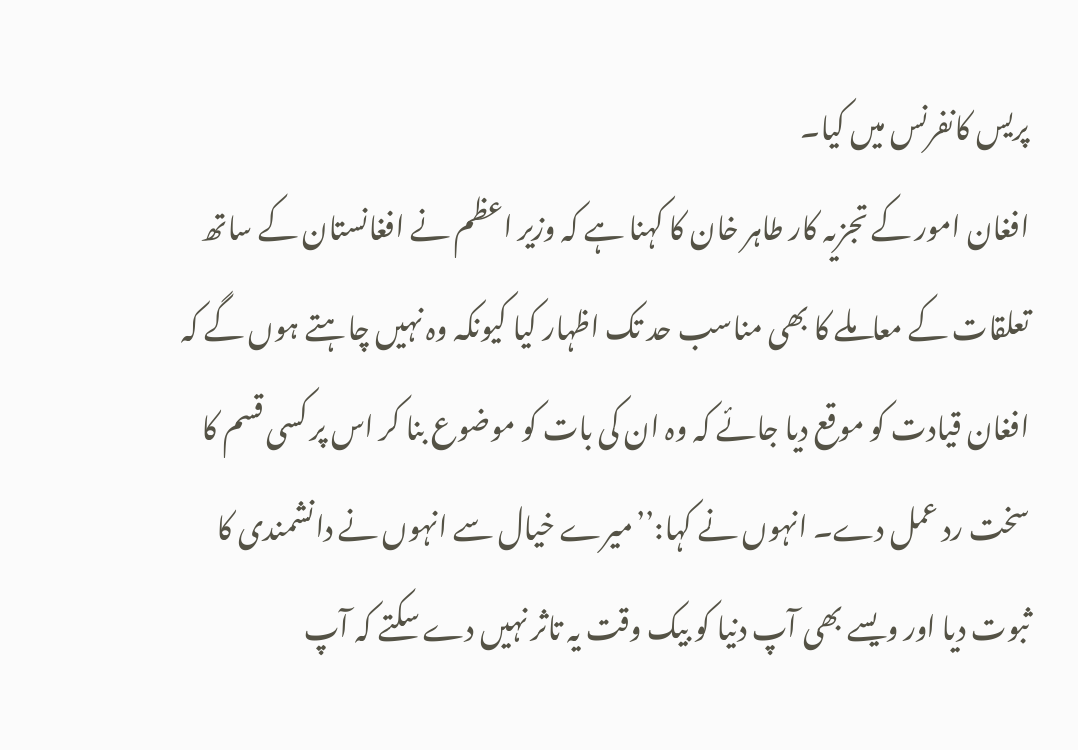پریس کانفرنس میں کیا۔
افغان امور کے تجزیہ کار طاہر خان کا کہنا ہے کہ وزیر اعظم نے افغانستان کے ساتھ تعلقات کے معاملے کا بھی مناسب حد تک اظہار کیا کیونکہ وہ نہیں چاہتے ہوں گے کہ افغان قیادت کو موقع دیا جائے کہ وہ ان کی بات کو موضوع بنا کر اس پر کسی قسم کا سخت رد عمل دے۔ انہوں نے کہا:’’میرے خیال سے انہوں نے دانشمندی کا ثبوت دیا اور ویسے بھی آپ دنیا کو بیک وقت یہ تاثر نہیں دے سکتے کہ آپ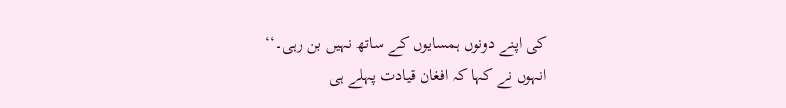کی اپنے دونوں ہمسایوں کے ساتھ نہیں بن رہی۔‘‘
انہوں نے کہا کہ افغان قیادت پہلے ہی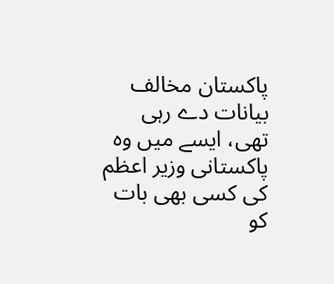پاکستان مخالف بیانات دے رہی تھی، ایسے میں وہ پاکستانی وزیر اعظم کی کسی بھی بات کو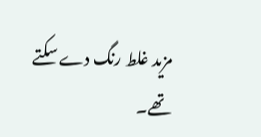مزید غلط رنگ دے سکتے تھے۔